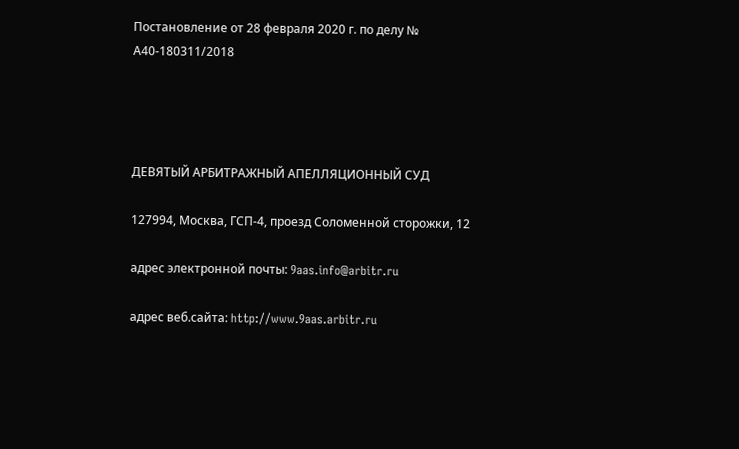Постановление от 28 февраля 2020 г. по делу № А40-180311/2018




ДЕВЯТЫЙ АРБИТРАЖНЫЙ АПЕЛЛЯЦИОННЫЙ СУД

127994, Москва, ГСП-4, проезд Соломенной cторожки, 12

адрес электронной почты: 9aas.info@arbitr.ru

адрес веб.сайта: http://www.9aas.arbitr.ru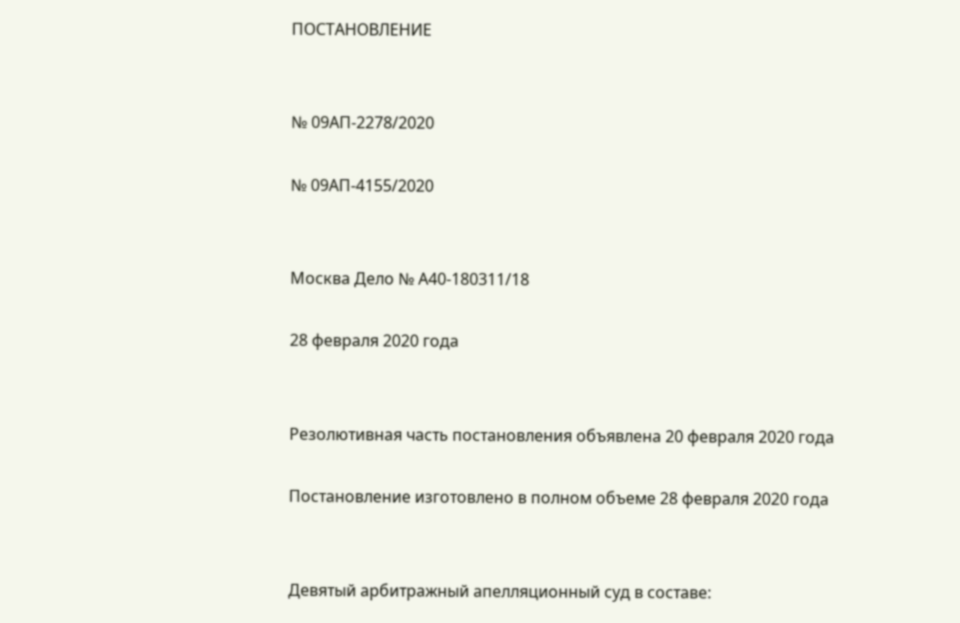ПОСТАНОВЛЕНИЕ


№ 09АП-2278/2020

№ 09АП-4155/2020


Москва Дело № А40-180311/18

28 февраля 2020 года


Резолютивная часть постановления объявлена 20 февраля 2020 года

Постановление изготовлено в полном объеме 28 февраля 2020 года


Девятый арбитражный апелляционный суд в составе: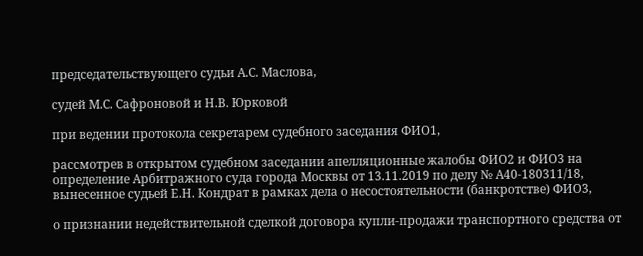председательствующего судьи А.С. Маслова,

судей М.С. Сафроновой и Н.В. Юрковой

при ведении протокола секретарем судебного заседания ФИО1,

рассмотрев в открытом судебном заседании апелляционные жалобы ФИО2 и ФИО3 на определение Арбитражного суда города Москвы от 13.11.2019 по делу № А40-180311/18, вынесенное судьей Е.Н. Кондрат в рамках дела о несостоятельности (банкротстве) ФИО3,

о признании недействительной сделкой договора купли-продажи транспортного средства от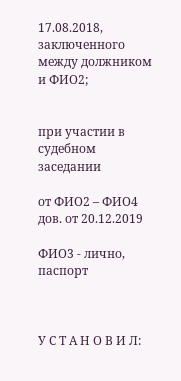17.08.2018, заключенного между должником и ФИО2;


при участии в судебном заседании

от ФИО2 – ФИО4 дов. от 20.12.2019

ФИО3 - лично, паспорт



У С Т А Н О В И Л: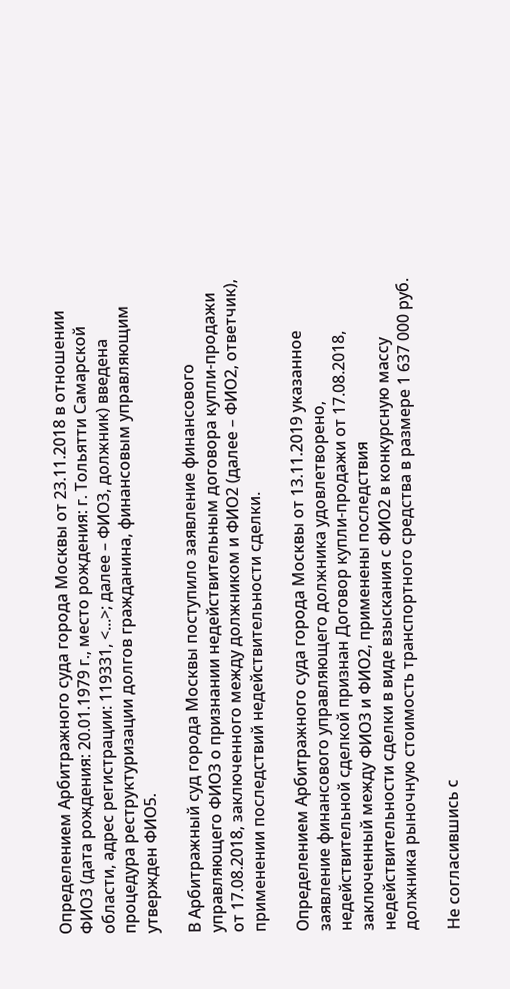Определением Арбитражного суда города Москвы от 23.11.2018 в отношении ФИО3 (дата рождения: 20.01.1979 г., место рождения: г. Тольятти Самарской области, адрес регистрации: 119331, <...>; далее – ФИО3, должник) введена процедура реструктуризации долгов гражданина, финансовым управляющим утвержден ФИО5.

В Арбитражный суд города Москвы поступило заявление финансового управляющего ФИО3 о признании недействительным договора купли-продажи от 17.08.2018, заключенного между должником и ФИО2 (далее – ФИО2, ответчик), применении последствий недействительности сделки.

Определением Арбитражного суда города Москвы от 13.11.2019 указанное заявление финансового управляющего должника удовлетворено, недействительной сделкой признан Договор купли-продажи от 17.08.2018, заключенный между ФИО3 и ФИО2, применены последствия недействительности сделки в виде взыскания с ФИО2 в конкурсную массу должника рыночную стоимость транспортного средства в размере 1 637 000 руб.

Не согласившись с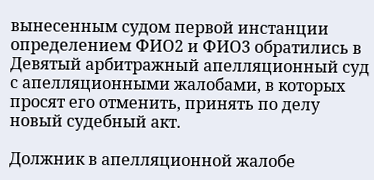вынесенным судом первой инстанции определением ФИО2 и ФИО3 обратились в Девятый арбитражный апелляционный суд с апелляционными жалобами, в которых просят его отменить, принять по делу новый судебный акт.

Должник в апелляционной жалобе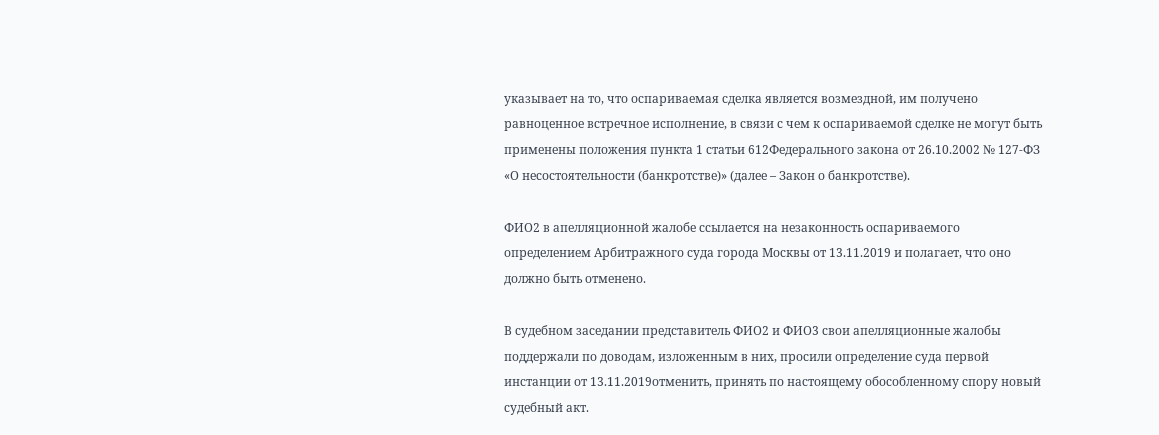указывает на то, что оспариваемая сделка является возмездной, им получено равноценное встречное исполнение, в связи с чем к оспариваемой сделке не могут быть применены положения пункта 1 статьи 612Федерального закона от 26.10.2002 № 127-ФЗ «О несостоятельности (банкротстве)» (далее – Закон о банкротстве).

ФИО2 в апелляционной жалобе ссылается на незаконность оспариваемого определением Арбитражного суда города Москвы от 13.11.2019 и полагает, что оно должно быть отменено.

В судебном заседании представитель ФИО2 и ФИО3 свои апелляционные жалобы поддержали по доводам, изложенным в них, просили определение суда первой инстанции от 13.11.2019отменить, принять по настоящему обособленному спору новый судебный акт.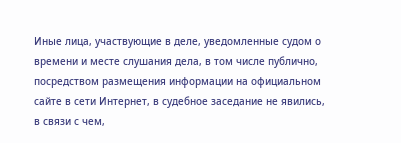Иные лица, участвующие в деле, уведомленные судом о времени и месте слушания дела, в том числе публично, посредством размещения информации на официальном сайте в сети Интернет, в судебное заседание не явились, в связи с чем,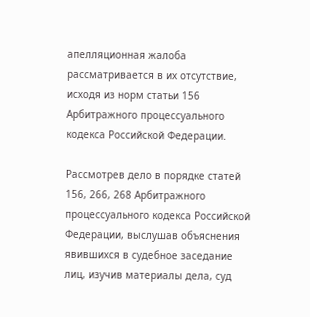апелляционная жалоба рассматривается в их отсутствие, исходя из норм статьи 156 Арбитражного процессуального кодекса Российской Федерации.

Рассмотрев дело в порядке статей 156, 266, 268 Арбитражного процессуального кодекса Российской Федерации, выслушав объяснения явившихся в судебное заседание лиц, изучив материалы дела, суд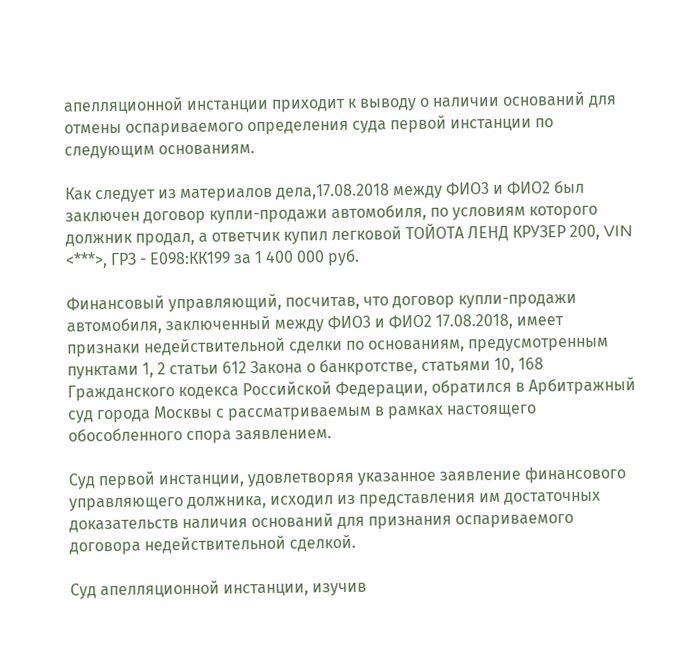апелляционной инстанции приходит к выводу о наличии оснований для отмены оспариваемого определения суда первой инстанции по следующим основаниям.

Как следует из материалов дела,17.08.2018 между ФИО3 и ФИО2 был заключен договор купли-продажи автомобиля, по условиям которого должник продал, а ответчик купил легковой ТОЙОТА ЛЕНД КРУЗЕР 200, VIN <***>, ГРЗ - Е098:КК199 за 1 400 000 руб.

Финансовый управляющий, посчитав, что договор купли-продажи автомобиля, заключенный между ФИО3 и ФИО2 17.08.2018, имеет признаки недействительной сделки по основаниям, предусмотренным пунктами 1, 2 статьи 612 Закона о банкротстве, статьями 10, 168 Гражданского кодекса Российской Федерации, обратился в Арбитражный суд города Москвы с рассматриваемым в рамках настоящего обособленного спора заявлением.

Суд первой инстанции, удовлетворяя указанное заявление финансового управляющего должника, исходил из представления им достаточных доказательств наличия оснований для признания оспариваемого договора недействительной сделкой.

Суд апелляционной инстанции, изучив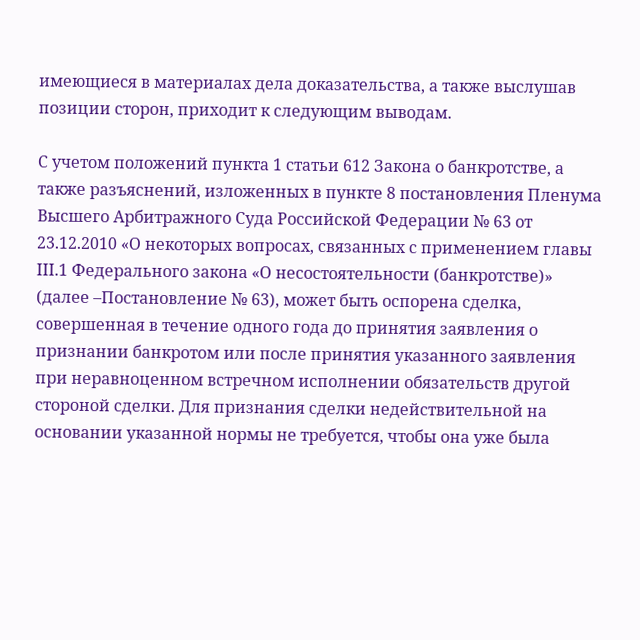имеющиеся в материалах дела доказательства, а также выслушав позиции сторон, приходит к следующим выводам.

С учетом положений пункта 1 статьи 612 Закона о банкротстве, а также разъяснений, изложенных в пункте 8 постановления Пленума Высшего Арбитражного Суда Российской Федерации № 63 от 23.12.2010 «О некоторых вопросах, связанных с применением главы III.1 Федерального закона «О несостоятельности (банкротстве)» (далее –Постановление № 63), может быть оспорена сделка, совершенная в течение одного года до принятия заявления о признании банкротом или после принятия указанного заявления при неравноценном встречном исполнении обязательств другой стороной сделки. Для признания сделки недействительной на основании указанной нормы не требуется, чтобы она уже была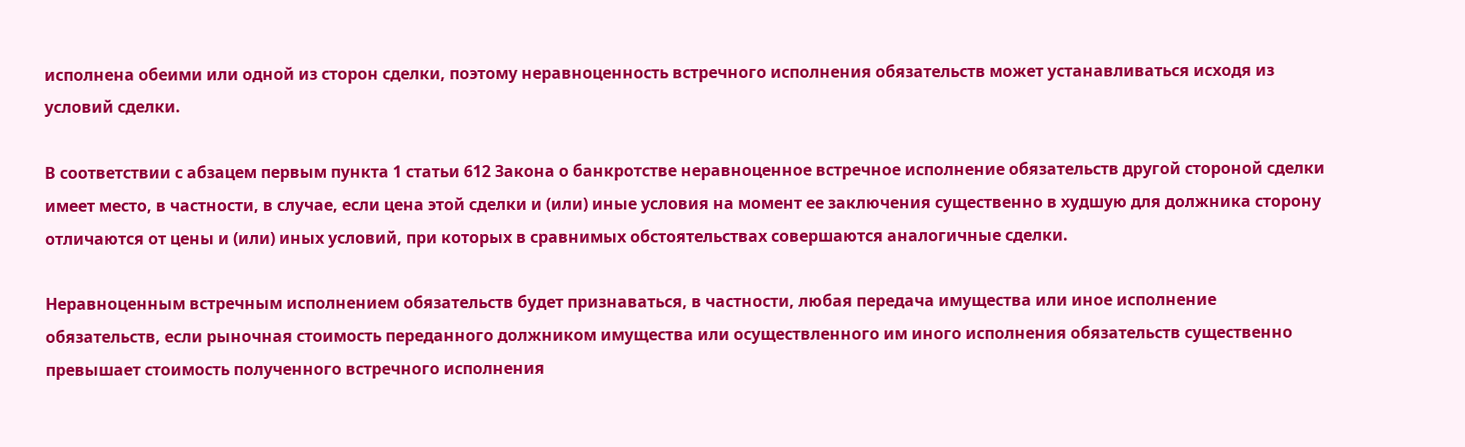исполнена обеими или одной из сторон сделки, поэтому неравноценность встречного исполнения обязательств может устанавливаться исходя из условий сделки.

В соответствии с абзацем первым пункта 1 статьи 612 Закона о банкротстве неравноценное встречное исполнение обязательств другой стороной сделки имеет место, в частности, в случае, если цена этой сделки и (или) иные условия на момент ее заключения существенно в худшую для должника сторону отличаются от цены и (или) иных условий, при которых в сравнимых обстоятельствах совершаются аналогичные сделки.

Неравноценным встречным исполнением обязательств будет признаваться, в частности, любая передача имущества или иное исполнение обязательств, если рыночная стоимость переданного должником имущества или осуществленного им иного исполнения обязательств существенно превышает стоимость полученного встречного исполнения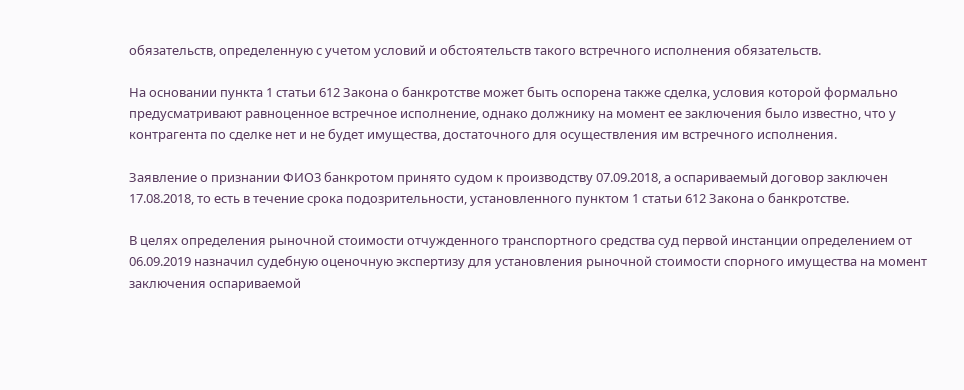обязательств, определенную с учетом условий и обстоятельств такого встречного исполнения обязательств.

На основании пункта 1 статьи 612 Закона о банкротстве может быть оспорена также сделка, условия которой формально предусматривают равноценное встречное исполнение, однако должнику на момент ее заключения было известно, что у контрагента по сделке нет и не будет имущества, достаточного для осуществления им встречного исполнения.

Заявление о признании ФИО3 банкротом принято судом к производству 07.09.2018, а оспариваемый договор заключен 17.08.2018, то есть в течение срока подозрительности, установленного пунктом 1 статьи 612 Закона о банкротстве.

В целях определения рыночной стоимости отчужденного транспортного средства суд первой инстанции определением от 06.09.2019 назначил судебную оценочную экспертизу для установления рыночной стоимости спорного имущества на момент заключения оспариваемой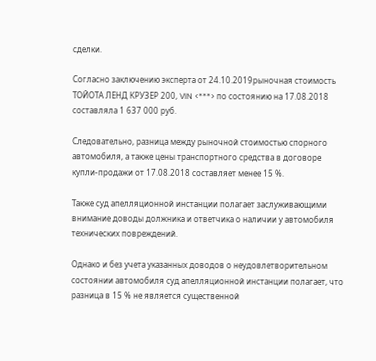сделки.

Согласно заключению эксперта от 24.10.2019рыночная стоимость ТОЙОТА ЛЕНД КРУЗЕР 200, VIN <***> по состоянию на 17.08.2018 составляла 1 637 000 руб.

Следовательно, разница между рыночной стоимостью спорного автомобиля, а также цены транспортного средства в договоре купли-продажи от 17.08.2018 составляет менее 15 %.

Также суд апелляционной инстанции полагает заслуживающими внимание доводы должника и ответчика о наличии у автомобиля технических повреждений.

Однако и без учета указанных доводов о неудовлетворительном состоянии автомобиля суд апелляционной инстанции полагает, что разница в 15 % не является существенной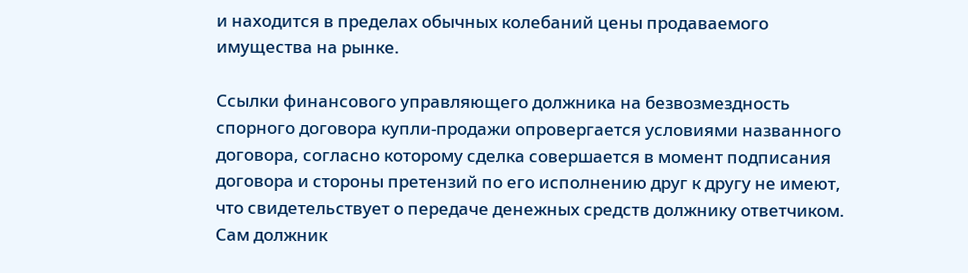и находится в пределах обычных колебаний цены продаваемого имущества на рынке.

Ссылки финансового управляющего должника на безвозмездность спорного договора купли-продажи опровергается условиями названного договора, согласно которому сделка совершается в момент подписания договора и стороны претензий по его исполнению друг к другу не имеют, что свидетельствует о передаче денежных средств должнику ответчиком. Сам должник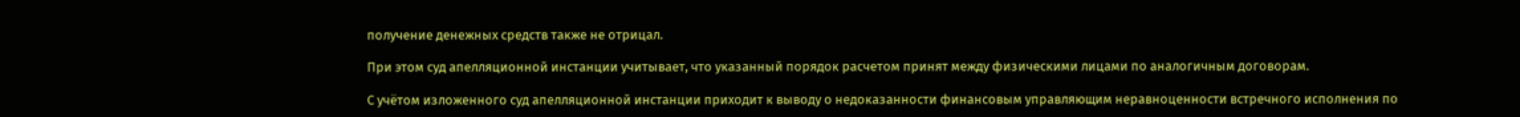получение денежных средств также не отрицал.

При этом суд апелляционной инстанции учитывает, что указанный порядок расчетом принят между физическими лицами по аналогичным договорам.

С учётом изложенного суд апелляционной инстанции приходит к выводу о недоказанности финансовым управляющим неравноценности встречного исполнения по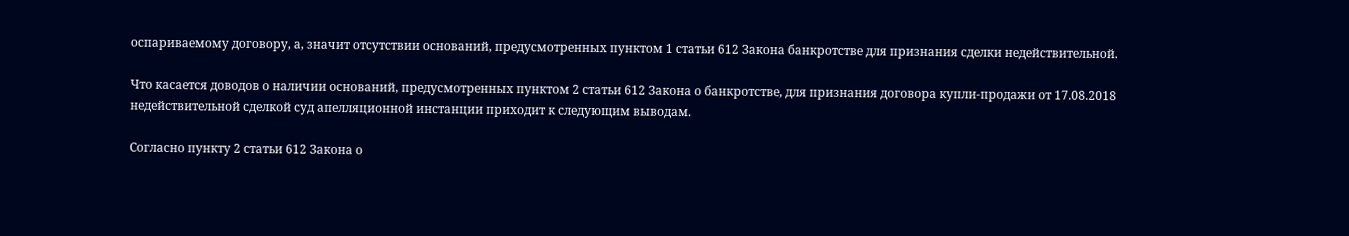оспариваемому договору, а, значит отсутствии оснований, предусмотренных пунктом 1 статьи 612 Закона банкротстве для признания сделки недействительной.

Что касается доводов о наличии оснований, предусмотренных пунктом 2 статьи 612 Закона о банкротстве, для признания договора купли-продажи от 17.08.2018 недействительной сделкой суд апелляционной инстанции приходит к следующим выводам.

Согласно пункту 2 статьи 612 Закона о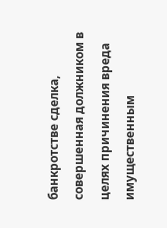банкротстве сделка, совершенная должником в целях причинения вреда имущественным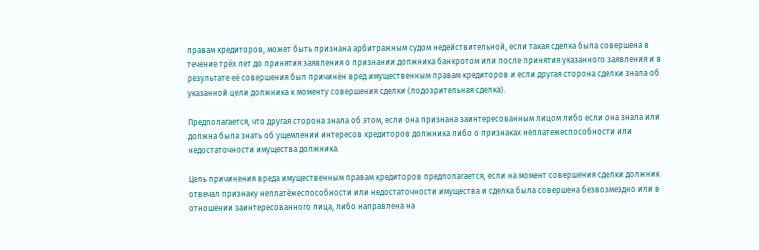правам кредиторов, может быть признана арбитражным судом недействительной, если такая сделка была совершена в течение трёх лет до принятия заявления о признании должника банкротом или после принятия указанного заявления и в результате её совершения был причинён вред имущественным правам кредиторов и если другая сторона сделки знала об указанной цели должника к моменту совершения сделки (подозрительная сделка).

Предполагается, что другая сторона знала об этом, если она признана заинтересованным лицом либо если она знала или должна была знать об ущемлении интересов кредиторов должника либо о признаках неплатежеспособности или недостаточности имущества должника.

Цель причинения вреда имущественным правам кредиторов предполагается, если на момент совершения сделки должник отвечал признаку неплатёжеспособности или недостаточности имущества и сделка была совершена безвозмездно или в отношении заинтересованного лица, либо направлена на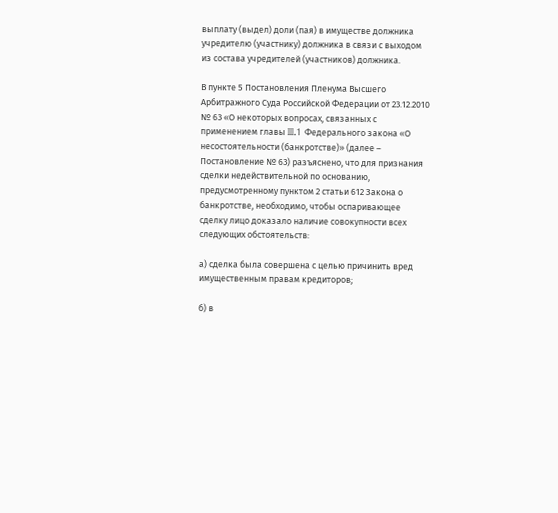выплату (выдел) доли (пая) в имуществе должника учредителю (участнику) должника в связи с выходом из состава учредителей (участников) должника.

В пункте 5 Постановления Пленума Высшего Арбитражного Суда Российской Федерации от 23.12.2010 № 63 «О некоторых вопросах, связанных с применением главы III.1 Федерального закона «О несостоятельности (банкротстве)» (далее – Постановление № 63) разъяснено, что для признания сделки недействительной по основанию, предусмотренному пунктом 2 статьи 612 Закона о банкротстве, необходимо, чтобы оспаривающее сделку лицо доказало наличие совокупности всех следующих обстоятельств:

а) сделка была совершена с целью причинить вред имущественным правам кредиторов;

б) в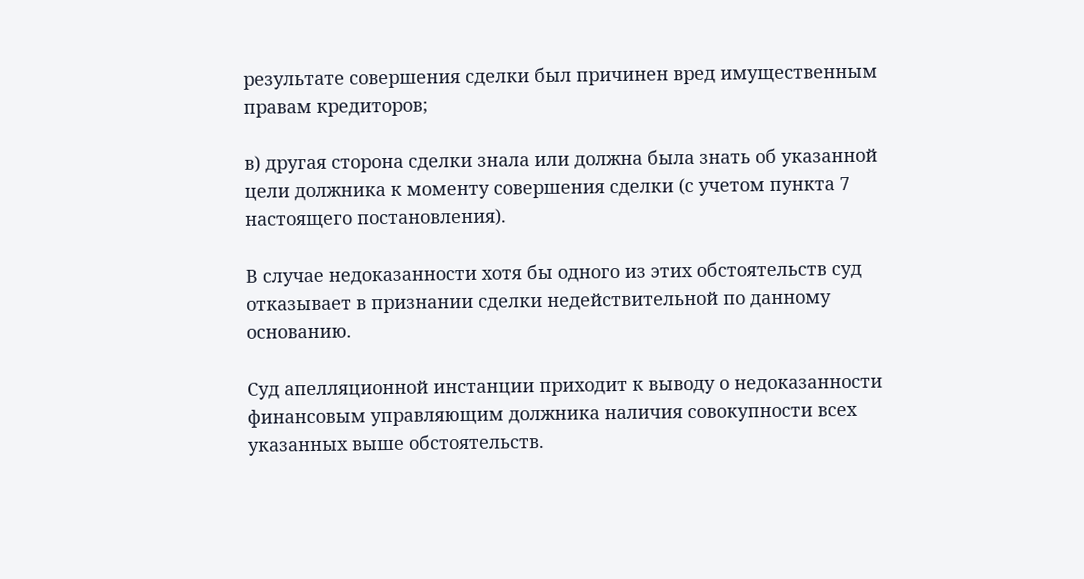результате совершения сделки был причинен вред имущественным правам кредиторов;

в) другая сторона сделки знала или должна была знать об указанной цели должника к моменту совершения сделки (с учетом пункта 7 настоящего постановления).

В случае недоказанности хотя бы одного из этих обстоятельств суд отказывает в признании сделки недействительной по данному основанию.

Суд апелляционной инстанции приходит к выводу о недоказанности финансовым управляющим должника наличия совокупности всех указанных выше обстоятельств.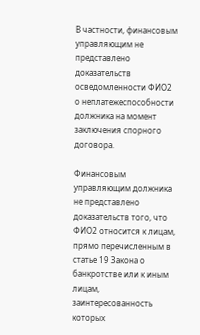В частности, финансовым управляющим не представлено доказательств осведомленности ФИО2 о неплатежеспособности должника на момент заключения спорного договора.

Финансовым управляющим должника не представлено доказательств того, что ФИО2 относится к лицам, прямо перечисленным в статье 19 Закона о банкротстве или к иным лицам, заинтересованность которых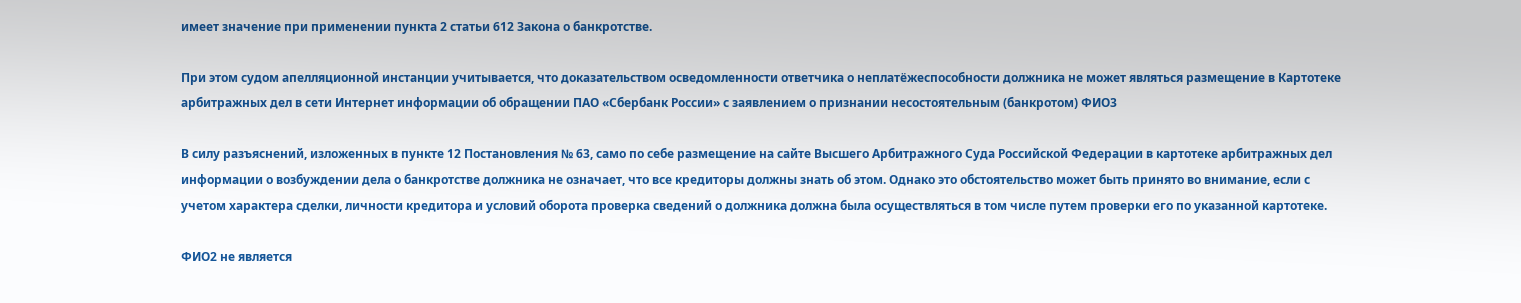имеет значение при применении пункта 2 статьи 612 Закона о банкротстве.

При этом судом апелляционной инстанции учитывается, что доказательством осведомленности ответчика о неплатёжеспособности должника не может являться размещение в Картотеке арбитражных дел в сети Интернет информации об обращении ПАО «Сбербанк России» с заявлением о признании несостоятельным (банкротом) ФИО3

В силу разъяснений, изложенных в пункте 12 Постановления № 63, само по себе размещение на сайте Высшего Арбитражного Суда Российской Федерации в картотеке арбитражных дел информации о возбуждении дела о банкротстве должника не означает, что все кредиторы должны знать об этом. Однако это обстоятельство может быть принято во внимание, если с учетом характера сделки, личности кредитора и условий оборота проверка сведений о должника должна была осуществляться в том числе путем проверки его по указанной картотеке.

ФИО2 не является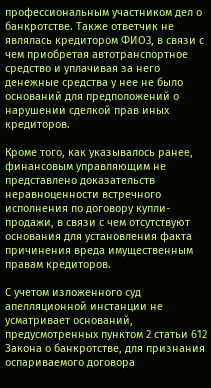профессиональным участником дел о банкротстве. Также ответчик не являлась кредитором ФИО3, в связи с чем приобретая автотранспортное средство и уплачивая за него денежные средства у нее не было оснований для предположений о нарушении сделкой прав иных кредиторов.

Кроме того, как указывалось ранее, финансовым управляющим не представлено доказательств неравноценности встречного исполнения по договору купли-продажи, в связи с чем отсутствуют основания для установления факта причинения вреда имущественным правам кредиторов.

С учетом изложенного суд апелляционной инстанции не усматривает оснований, предусмотренных пунктом 2 статьи 612 Закона о банкротстве, для признания оспариваемого договора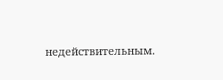недействительным.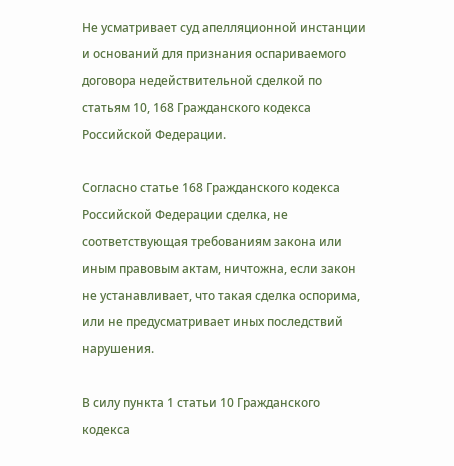Не усматривает суд апелляционной инстанции и оснований для признания оспариваемого договора недействительной сделкой по статьям 10, 168 Гражданского кодекса Российской Федерации.

Согласно статье 168 Гражданского кодекса Российской Федерации сделка, не соответствующая требованиям закона или иным правовым актам, ничтожна, если закон не устанавливает, что такая сделка оспорима, или не предусматривает иных последствий нарушения.

В силу пункта 1 статьи 10 Гражданского кодекса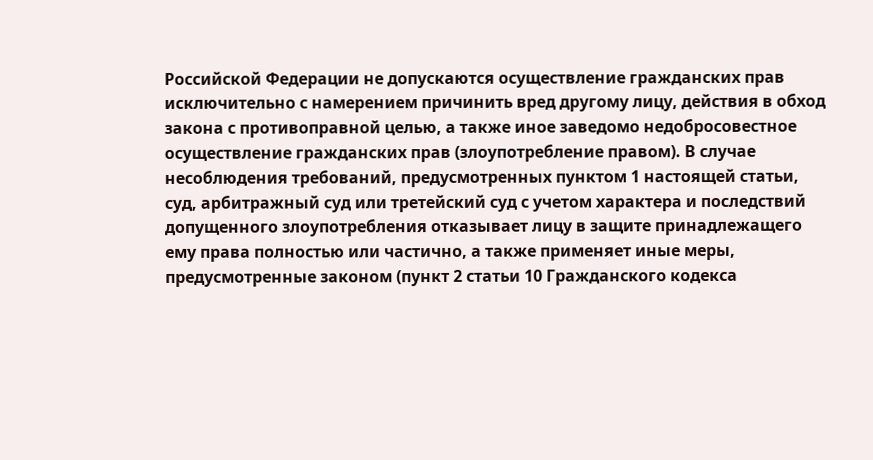Российской Федерации не допускаются осуществление гражданских прав исключительно с намерением причинить вред другому лицу, действия в обход закона с противоправной целью, а также иное заведомо недобросовестное осуществление гражданских прав (злоупотребление правом). В случае несоблюдения требований, предусмотренных пунктом 1 настоящей статьи, суд, арбитражный суд или третейский суд с учетом характера и последствий допущенного злоупотребления отказывает лицу в защите принадлежащего ему права полностью или частично, а также применяет иные меры, предусмотренные законом (пункт 2 статьи 10 Гражданского кодекса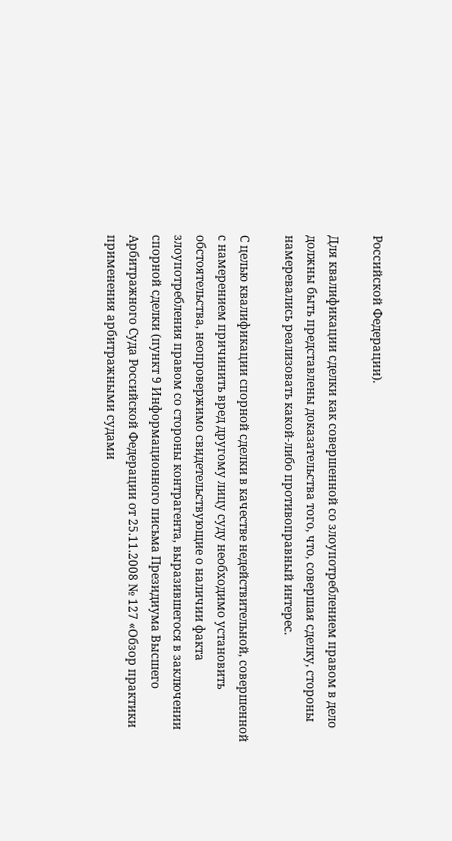Российской Федерации).

Для квалификации сделки как совершенной со злоупотреблением правом в дело должны быть представлены доказательства того, что, совершая сделку, стороны намеревались реализовать какой-либо противоправный интерес.

С целью квалификации спорной сделки в качестве недействительной, совершенной с намерением причинить вред другому лицу суду необходимо установить обстоятельства, неопровержимо свидетельствующие о наличии факта злоупотребления правом со стороны контрагента, выразившегося в заключении спорной сделки (пункт 9 Информационного письма Президиума Высшего Арбитражного Суда Российской Федерации от 25.11.2008 № 127 «Обзор практики применения арбитражными судами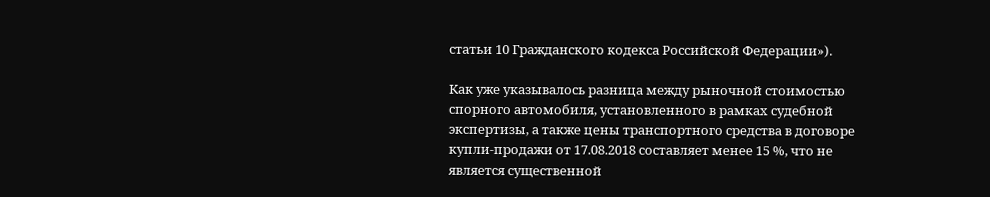статьи 10 Гражданского кодекса Российской Федерации»).

Как уже указывалось разница между рыночной стоимостью спорного автомобиля, установленного в рамках судебной экспертизы, а также цены транспортного средства в договоре купли-продажи от 17.08.2018 составляет менее 15 %, что не является существенной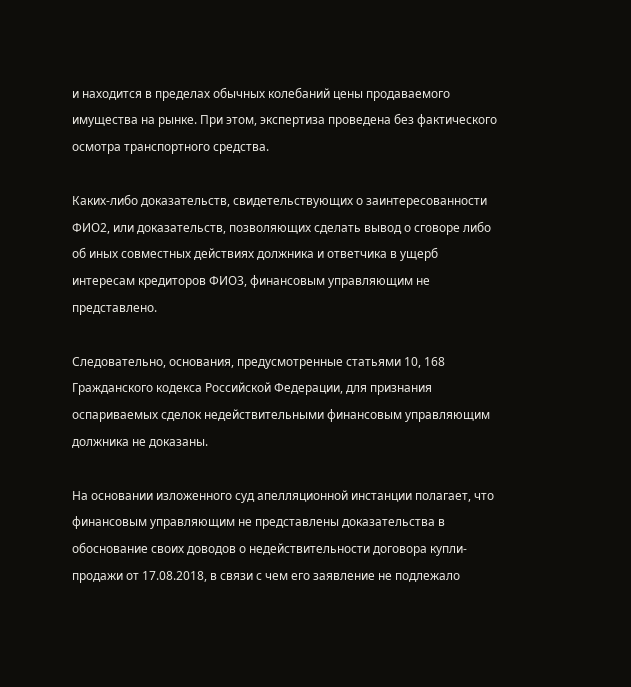и находится в пределах обычных колебаний цены продаваемого имущества на рынке. При этом, экспертиза проведена без фактического осмотра транспортного средства.

Каких-либо доказательств, свидетельствующих о заинтересованности ФИО2, или доказательств, позволяющих сделать вывод о сговоре либо об иных совместных действиях должника и ответчика в ущерб интересам кредиторов ФИО3, финансовым управляющим не представлено.

Следовательно, основания, предусмотренные статьями 10, 168 Гражданского кодекса Российской Федерации, для признания оспариваемых сделок недействительными финансовым управляющим должника не доказаны.

На основании изложенного суд апелляционной инстанции полагает, что финансовым управляющим не представлены доказательства в обоснование своих доводов о недействительности договора купли-продажи от 17.08.2018, в связи с чем его заявление не подлежало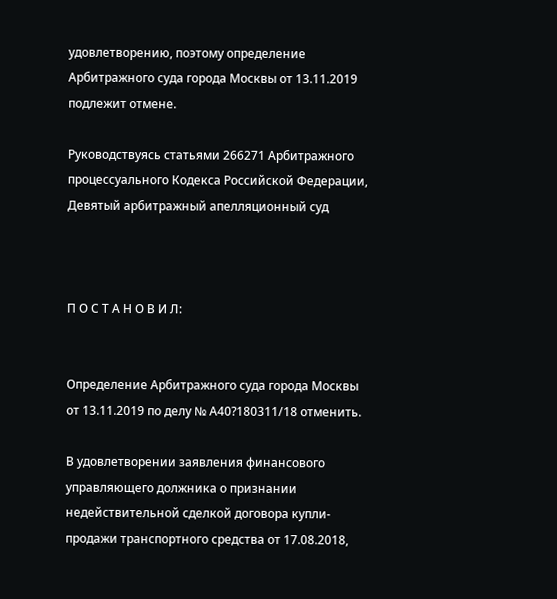удовлетворению, поэтому определение Арбитражного суда города Москвы от 13.11.2019 подлежит отмене.

Руководствуясь статьями 266271 Арбитражного процессуального Кодекса Российской Федерации, Девятый арбитражный апелляционный суд



П О С Т А Н О В И Л:


Определение Арбитражного суда города Москвы от 13.11.2019 по делу № А40?180311/18 отменить.

В удовлетворении заявления финансового управляющего должника о признании недействительной сделкой договора купли-продажи транспортного средства от 17.08.2018,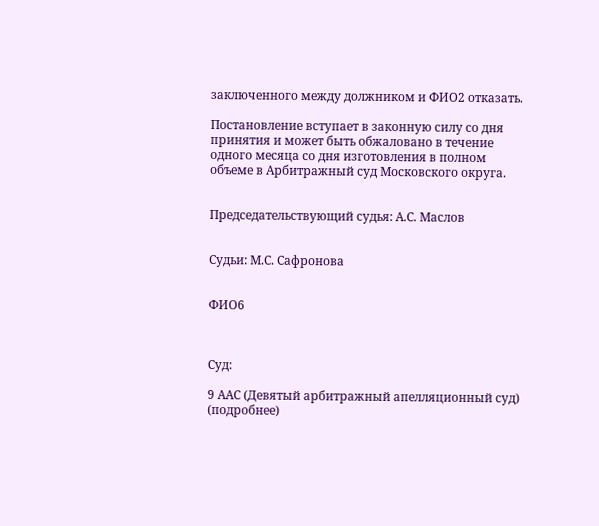заключенного между должником и ФИО2 отказать.

Постановление вступает в законную силу со дня принятия и может быть обжаловано в течение одного месяца со дня изготовления в полном объеме в Арбитражный суд Московского округа.


Председательствующий судья: А.С. Маслов


Судьи: М.С. Сафронова


ФИО6



Суд:

9 ААС (Девятый арбитражный апелляционный суд) (подробнее)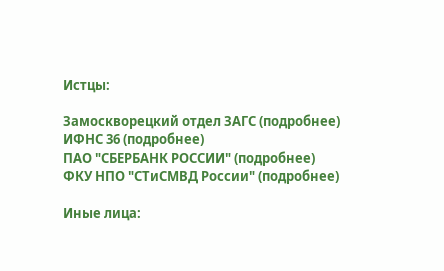Истцы:

Замоскворецкий отдел ЗАГС (подробнее)
ИФНС 36 (подробнее)
ПАО "СБЕРБАНК РОССИИ" (подробнее)
ФКУ НПО "СТиСМВД России" (подробнее)

Иные лица: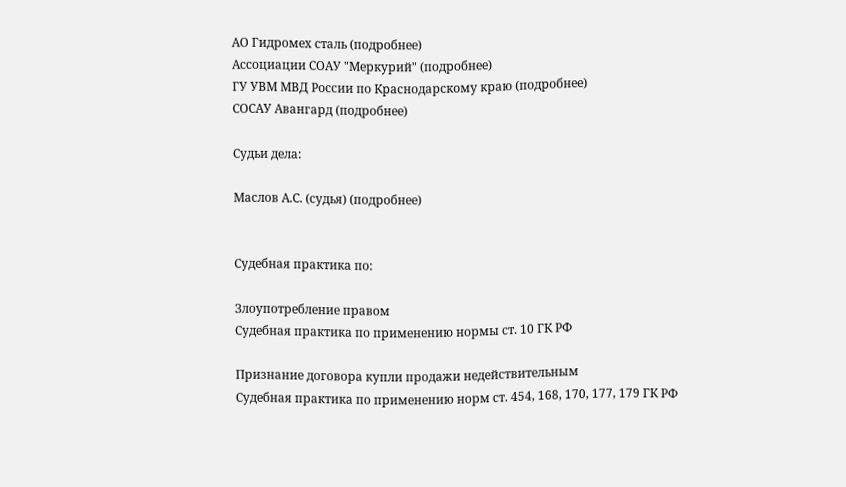АО Гидромех сталь (подробнее)
Ассоциации СОАУ "Меркурий" (подробнее)
ГУ УВМ МВД России по Краснодарскому краю (подробнее)
СОСАУ Авангард (подробнее)

Судьи дела:

Маслов А.С. (судья) (подробнее)


Судебная практика по:

Злоупотребление правом
Судебная практика по применению нормы ст. 10 ГК РФ

Признание договора купли продажи недействительным
Судебная практика по применению норм ст. 454, 168, 170, 177, 179 ГК РФ